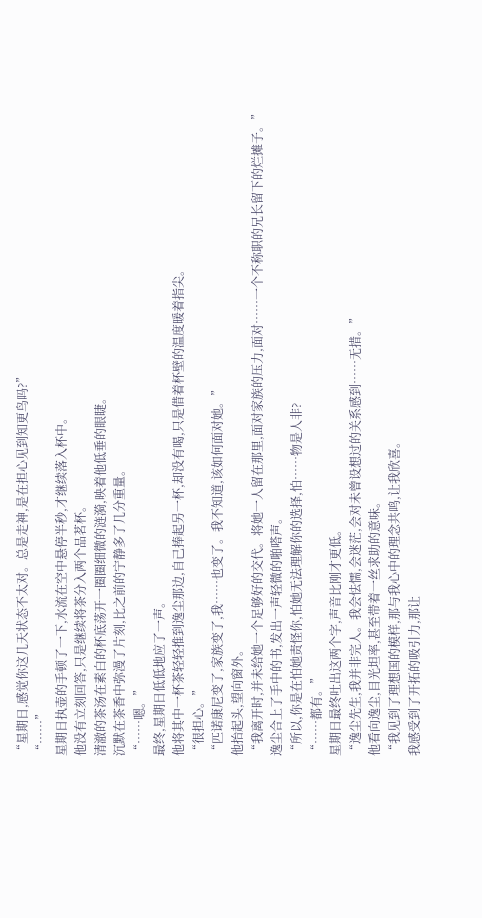“星期日,感觉你这几天状态不太对。总是走神,是在担心见到知更鸟吗?”
“……”
星期日执壶的手顿了一下,水流在空中悬停半秒,才继续落入杯中。
他没有立刻回答,只是继续将茶分入两个品茗杯。
清澈的茶汤在素白的杯底荡开一圈圈细微的涟漪,映着他低垂的眼睫。
沉默在茶香中弥漫了片刻,比之前的宁静多了几分重量。
“……嗯。”
最终,星期日低低地应了一声。
他将其中一杯茶轻轻推到逸尘那边,自己捧起另一杯,却没有喝,只是借着杯壁的温度暖着指尖。
“很担心。”
“匹诺康尼变了,家族变了,我……也变了。我不知道,该如何面对她。”
他抬起头,望向窗外。
“我离开时,并未给她一个足够好的交代。将她一人留在那里,面对家族的压力,面对……一个不称职的兄长留下的烂摊子。”
逸尘合上了手中的书,发出一声轻微的啪嗒声。
“所以,你是在怕她责怪你,怕她无法理解你的选择,怕……物是人非?
“……都有。”
星期日最终吐出这两个字,声音比刚才更低。
“逸尘先生,我并非完人。我会怯懦,会迷茫,会对未曾设想过的关系感到……无措。”
他看向逸尘,目光坦率,甚至带着一丝求助的意味。
“我见到了理想国的模样,那与我心中的理念共鸣,让我欣喜。
我感受到了开拓的吸引力,那让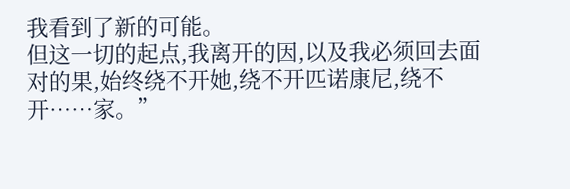我看到了新的可能。
但这一切的起点,我离开的因,以及我必须回去面对的果,始终绕不开她,绕不开匹诺康尼,绕不开……家。”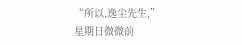“所以,逸尘先生,”
星期日微微前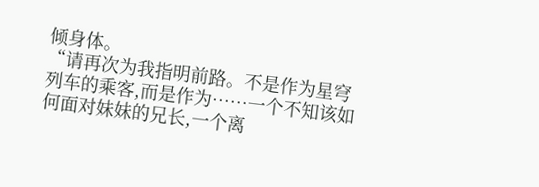倾身体。
“请再次为我指明前路。不是作为星穹列车的乘客,而是作为……一个不知该如何面对妹妹的兄长,一个离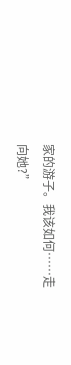家的游子。我该如何……走向她?”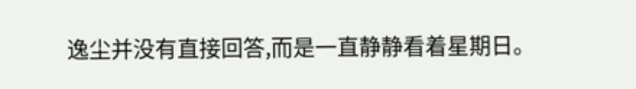逸尘并没有直接回答,而是一直静静看着星期日。